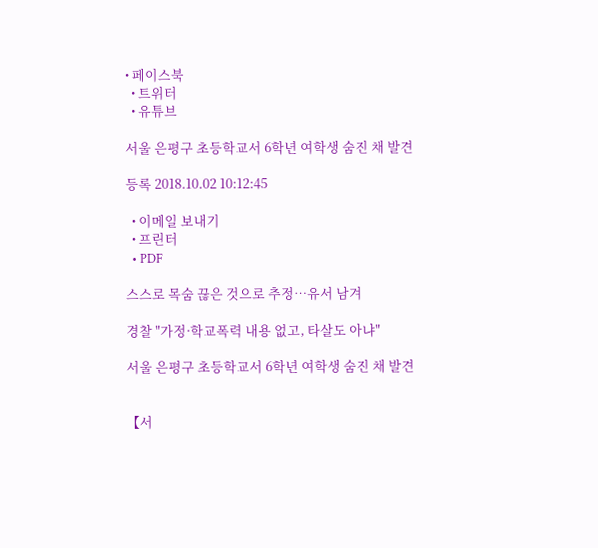• 페이스북
  • 트위터
  • 유튜브

서울 은평구 초등학교서 6학년 여학생 숨진 채 발견

등록 2018.10.02 10:12:45

  • 이메일 보내기
  • 프린터
  • PDF

스스로 목숨 끊은 것으로 추정…유서 남겨

경찰 "가정·학교폭력 내용 없고, 타살도 아냐"

서울 은평구 초등학교서 6학년 여학생 숨진 채 발견


【서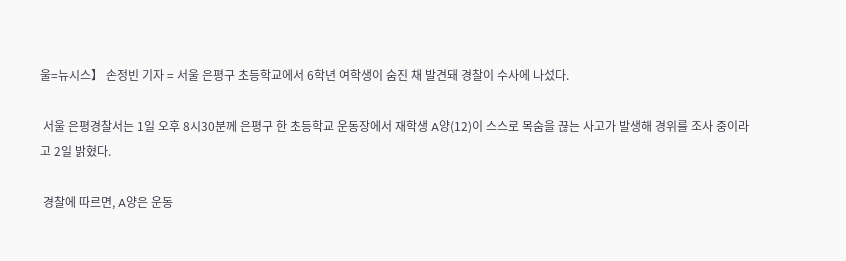울=뉴시스】 손정빈 기자 = 서울 은평구 초등학교에서 6학년 여학생이 숨진 채 발견돼 경찰이 수사에 나섰다.

 서울 은평경찰서는 1일 오후 8시30분께 은평구 한 초등학교 운동장에서 재학생 A양(12)이 스스로 목숨을 끊는 사고가 발생해 경위를 조사 중이라고 2일 밝혔다.

 경찰에 따르면, A양은 운동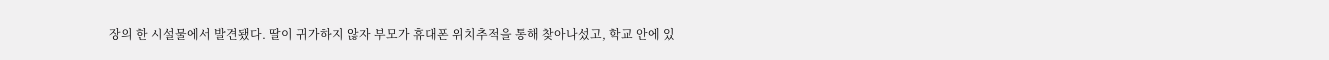장의 한 시설물에서 발견됐다. 딸이 귀가하지 않자 부모가 휴대폰 위치추적을 통해 찾아나섰고, 학교 안에 있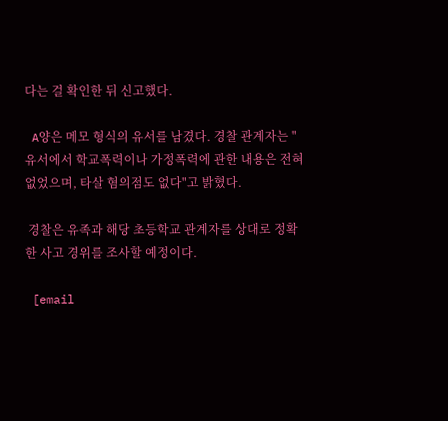다는 걸 확인한 뒤 신고했다.

 A양은 메모 형식의 유서를 남겼다. 경찰 관계자는 "유서에서 학교폭력이나 가정폭력에 관한 내용은 전혀 없었으며, 타살 혐의점도 없다"고 밝혔다.

 경찰은 유족과 해당 초등학교 관계자를 상대로 정확한 사고 경위를 조사할 예정이다.

 [email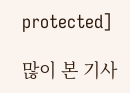protected]

많이 본 기사